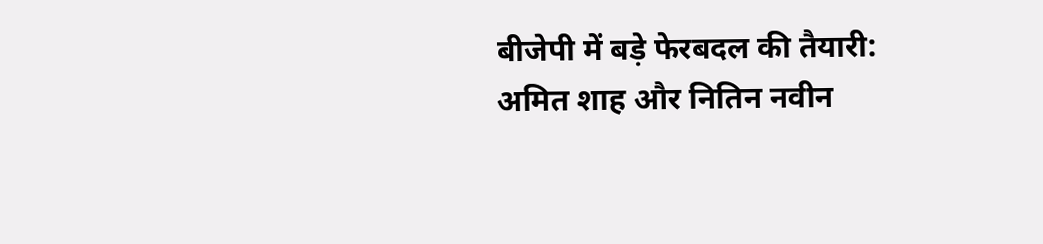बीजेपी में बड़े फेरबदल की तैयारी: अमित शाह और नितिन नवीन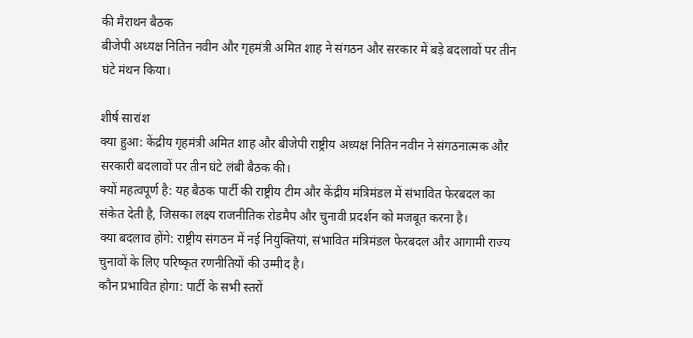की मैराथन बैठक
बीजेपी अध्यक्ष नितिन नवीन और गृहमंत्री अमित शाह ने संगठन और सरकार में बड़े बदलावों पर तीन घंटे मंथन किया।

शीर्ष सारांश
क्या हुआ: केंद्रीय गृहमंत्री अमित शाह और बीजेपी राष्ट्रीय अध्यक्ष नितिन नवीन ने संगठनात्मक और सरकारी बदलावों पर तीन घंटे लंबी बैठक की।
क्यों महत्वपूर्ण है: यह बैठक पार्टी की राष्ट्रीय टीम और केंद्रीय मंत्रिमंडल में संभावित फेरबदल का संकेत देती है, जिसका लक्ष्य राजनीतिक रोडमैप और चुनावी प्रदर्शन को मजबूत करना है।
क्या बदलाव होंगे: राष्ट्रीय संगठन में नई नियुक्तियां, संभावित मंत्रिमंडल फेरबदल और आगामी राज्य चुनावों के लिए परिष्कृत रणनीतियों की उम्मीद है।
कौन प्रभावित होगा: पार्टी के सभी स्तरों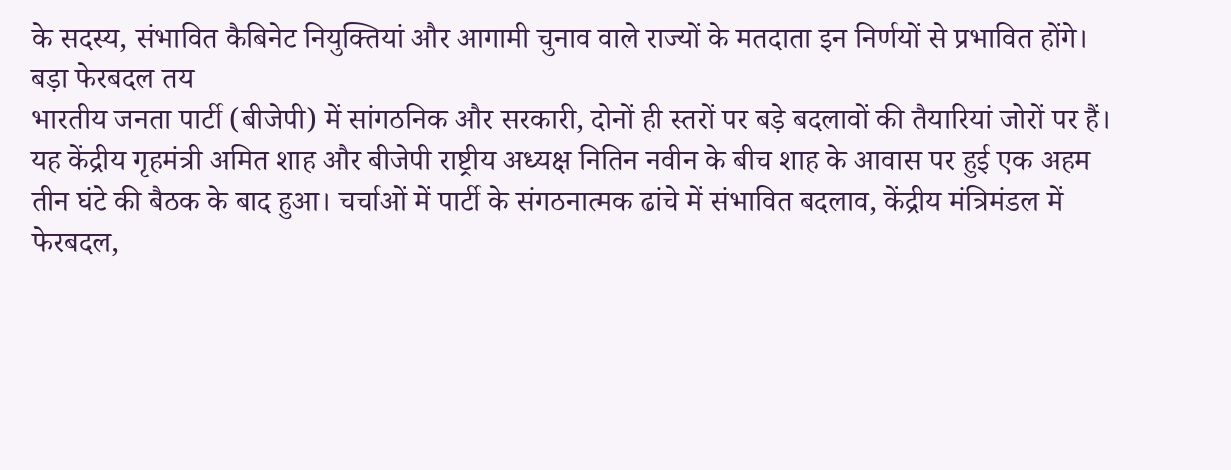के सदस्य, संभावित कैबिनेट नियुक्तियां और आगामी चुनाव वाले राज्यों के मतदाता इन निर्णयों से प्रभावित होंगे।
बड़ा फेरबदल तय
भारतीय जनता पार्टी (बीजेपी) में सांगठनिक और सरकारी, दोनों ही स्तरों पर बड़े बदलावों की तैयारियां जोरों पर हैं। यह केंद्रीय गृहमंत्री अमित शाह और बीजेपी राष्ट्रीय अध्यक्ष नितिन नवीन के बीच शाह के आवास पर हुई एक अहम तीन घंटे की बैठक के बाद हुआ। चर्चाओं में पार्टी के संगठनात्मक ढांचे में संभावित बदलाव, केंद्रीय मंत्रिमंडल में फेरबदल,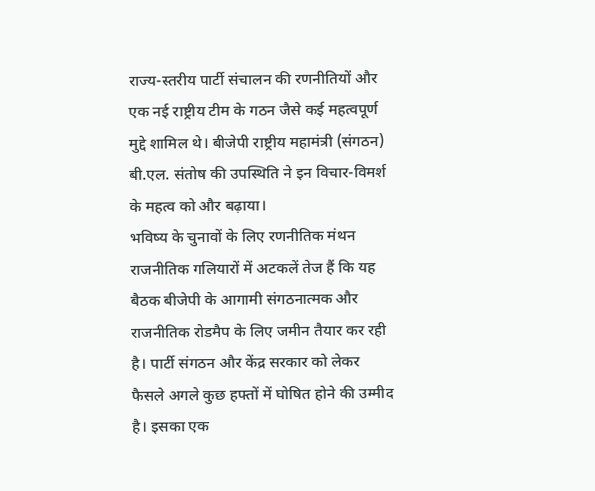राज्य-स्तरीय पार्टी संचालन की रणनीतियों और एक नई राष्ट्रीय टीम के गठन जैसे कई महत्वपूर्ण मुद्दे शामिल थे। बीजेपी राष्ट्रीय महामंत्री (संगठन) बी.एल. संतोष की उपस्थिति ने इन विचार-विमर्श के महत्व को और बढ़ाया।
भविष्य के चुनावों के लिए रणनीतिक मंथन
राजनीतिक गलियारों में अटकलें तेज हैं कि यह बैठक बीजेपी के आगामी संगठनात्मक और राजनीतिक रोडमैप के लिए जमीन तैयार कर रही है। पार्टी संगठन और केंद्र सरकार को लेकर फैसले अगले कुछ हफ्तों में घोषित होने की उम्मीद है। इसका एक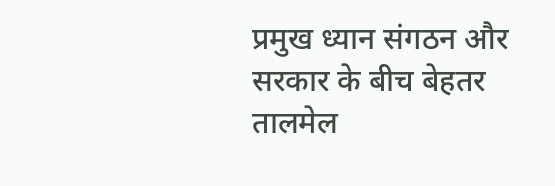प्रमुख ध्यान संगठन और सरकार के बीच बेहतर तालमेल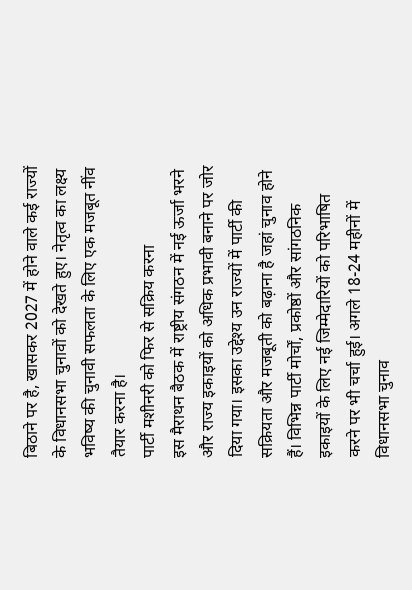बिठाने पर है, खासकर 2027 में होने वाले कई राज्यों के विधानसभा चुनावों को देखते हुए। नेतृत्व का लक्ष्य भविष्य की चुनावी सफलता के लिए एक मजबूत नींव तैयार करना है।
पार्टी मशीनरी को फिर से सक्रिय करना
इस मैराथन बैठक में राष्ट्रीय संगठन में नई ऊर्जा भरने और राज्य इकाइयों को अधिक प्रभावी बनाने पर जोर दिया गया। इसका उद्देश्य उन राज्यों में पार्टी की सक्रियता और मजबूती को बढ़ाना है जहां चुनाव होने हैं। विभिन्न पार्टी मोर्चों, प्रकोष्ठों और सांगठनिक इकाइयों के लिए नई जिम्मेदारियों को परिभाषित करने पर भी चर्चा हुई। अगले 18-24 महीनों में विधानसभा चुनाव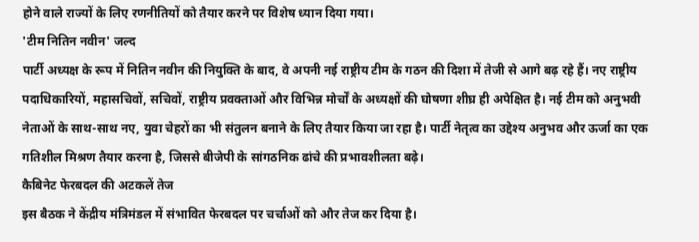होने वाले राज्यों के लिए रणनीतियों को तैयार करने पर विशेष ध्यान दिया गया।
'टीम नितिन नवीन' जल्द
पार्टी अध्यक्ष के रूप में नितिन नवीन की नियुक्ति के बाद, वे अपनी नई राष्ट्रीय टीम के गठन की दिशा में तेजी से आगे बढ़ रहे हैं। नए राष्ट्रीय पदाधिकारियों, महासचिवों, सचिवों, राष्ट्रीय प्रवक्ताओं और विभिन्न मोर्चों के अध्यक्षों की घोषणा शीघ्र ही अपेक्षित है। नई टीम को अनुभवी नेताओं के साथ-साथ नए, युवा चेहरों का भी संतुलन बनाने के लिए तैयार किया जा रहा है। पार्टी नेतृत्व का उद्देश्य अनुभव और ऊर्जा का एक गतिशील मिश्रण तैयार करना है, जिससे बीजेपी के सांगठनिक ढांचे की प्रभावशीलता बढ़े।
कैबिनेट फेरबदल की अटकलें तेज
इस बैठक ने केंद्रीय मंत्रिमंडल में संभावित फेरबदल पर चर्चाओं को और तेज कर दिया है।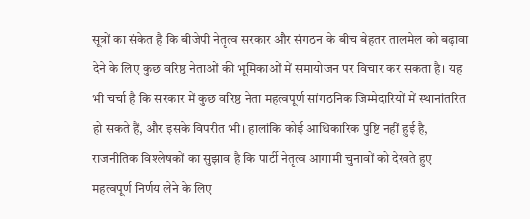सूत्रों का संकेत है कि बीजेपी नेतृत्व सरकार और संगठन के बीच बेहतर तालमेल को बढ़ावा देने के लिए कुछ वरिष्ठ नेताओं की भूमिकाओं में समायोजन पर विचार कर सकता है। यह भी चर्चा है कि सरकार में कुछ वरिष्ठ नेता महत्वपूर्ण सांगठनिक जिम्मेदारियों में स्थानांतरित हो सकते हैं, और इसके विपरीत भी। हालांकि कोई आधिकारिक पुष्टि नहीं हुई है, राजनीतिक विश्लेषकों का सुझाव है कि पार्टी नेतृत्व आगामी चुनावों को देखते हुए महत्वपूर्ण निर्णय लेने के लिए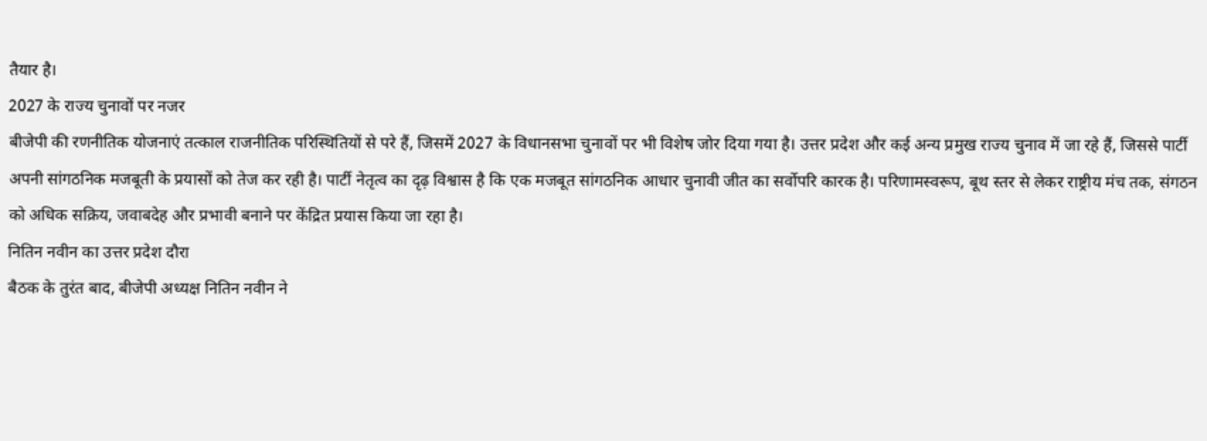तैयार है।
2027 के राज्य चुनावों पर नजर
बीजेपी की रणनीतिक योजनाएं तत्काल राजनीतिक परिस्थितियों से परे हैं, जिसमें 2027 के विधानसभा चुनावों पर भी विशेष जोर दिया गया है। उत्तर प्रदेश और कई अन्य प्रमुख राज्य चुनाव में जा रहे हैं, जिससे पार्टी अपनी सांगठनिक मजबूती के प्रयासों को तेज कर रही है। पार्टी नेतृत्व का दृढ़ विश्वास है कि एक मजबूत सांगठनिक आधार चुनावी जीत का सर्वोपरि कारक है। परिणामस्वरूप, बूथ स्तर से लेकर राष्ट्रीय मंच तक, संगठन को अधिक सक्रिय, जवाबदेह और प्रभावी बनाने पर केंद्रित प्रयास किया जा रहा है।
नितिन नवीन का उत्तर प्रदेश दौरा
बैठक के तुरंत बाद, बीजेपी अध्यक्ष नितिन नवीन ने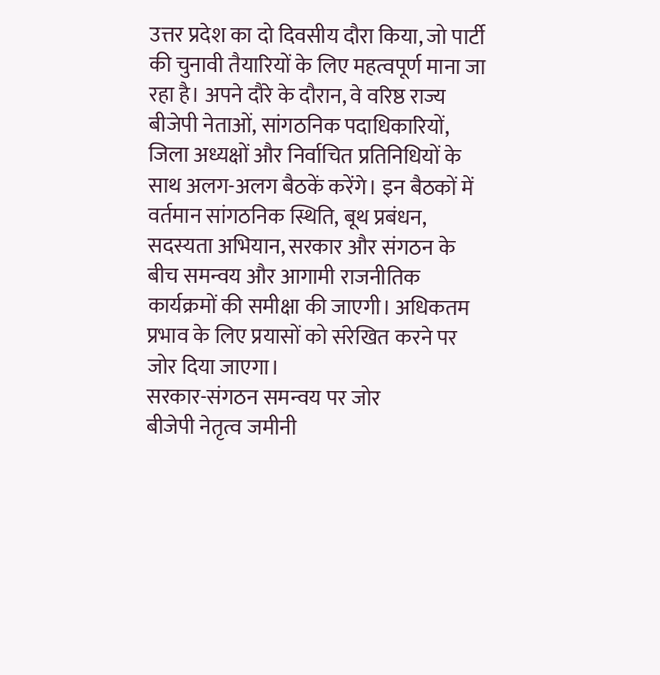उत्तर प्रदेश का दो दिवसीय दौरा किया, जो पार्टी की चुनावी तैयारियों के लिए महत्वपूर्ण माना जा रहा है। अपने दौरे के दौरान, वे वरिष्ठ राज्य बीजेपी नेताओं, सांगठनिक पदाधिकारियों, जिला अध्यक्षों और निर्वाचित प्रतिनिधियों के साथ अलग-अलग बैठकें करेंगे। इन बैठकों में वर्तमान सांगठनिक स्थिति, बूथ प्रबंधन, सदस्यता अभियान, सरकार और संगठन के बीच समन्वय और आगामी राजनीतिक कार्यक्रमों की समीक्षा की जाएगी। अधिकतम प्रभाव के लिए प्रयासों को संरेखित करने पर जोर दिया जाएगा।
सरकार-संगठन समन्वय पर जोर
बीजेपी नेतृत्व जमीनी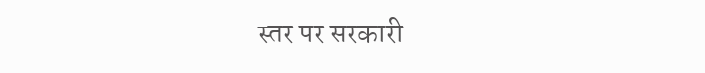स्तर पर सरकारी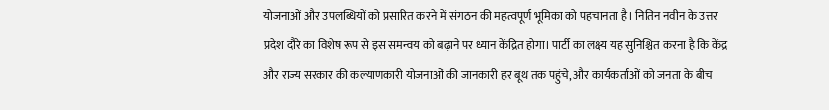योजनाओं और उपलब्धियों को प्रसारित करने में संगठन की महत्वपूर्ण भूमिका को पहचानता है। नितिन नवीन के उत्तर प्रदेश दौरे का विशेष रूप से इस समन्वय को बढ़ाने पर ध्यान केंद्रित होगा। पार्टी का लक्ष्य यह सुनिश्चित करना है कि केंद्र और राज्य सरकार की कल्याणकारी योजनाओं की जानकारी हर बूथ तक पहुंचे, और कार्यकर्ताओं को जनता के बीच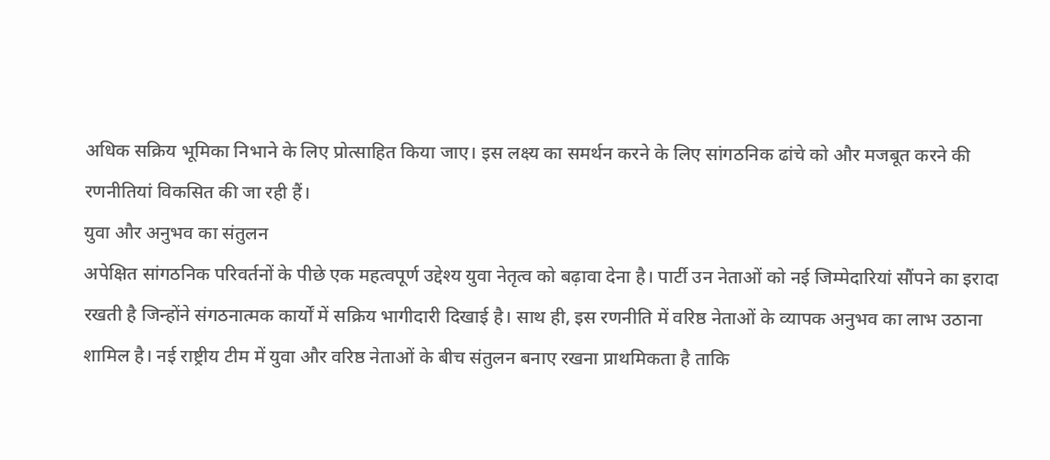अधिक सक्रिय भूमिका निभाने के लिए प्रोत्साहित किया जाए। इस लक्ष्य का समर्थन करने के लिए सांगठनिक ढांचे को और मजबूत करने की रणनीतियां विकसित की जा रही हैं।
युवा और अनुभव का संतुलन
अपेक्षित सांगठनिक परिवर्तनों के पीछे एक महत्वपूर्ण उद्देश्य युवा नेतृत्व को बढ़ावा देना है। पार्टी उन नेताओं को नई जिम्मेदारियां सौंपने का इरादा रखती है जिन्होंने संगठनात्मक कार्यों में सक्रिय भागीदारी दिखाई है। साथ ही, इस रणनीति में वरिष्ठ नेताओं के व्यापक अनुभव का लाभ उठाना शामिल है। नई राष्ट्रीय टीम में युवा और वरिष्ठ नेताओं के बीच संतुलन बनाए रखना प्राथमिकता है ताकि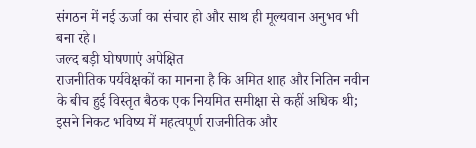संगठन में नई ऊर्जा का संचार हो और साथ ही मूल्यवान अनुभव भी बना रहे।
जल्द बड़ी घोषणाएं अपेक्षित
राजनीतिक पर्यवेक्षकों का मानना है कि अमित शाह और नितिन नवीन के बीच हुई विस्तृत बैठक एक नियमित समीक्षा से कहीं अधिक थी; इसने निकट भविष्य में महत्वपूर्ण राजनीतिक और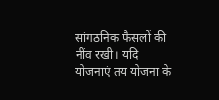सांगठनिक फैसलों की नींव रखी। यदि योजनाएं तय योजना के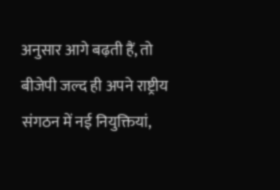अनुसार आगे बढ़ती हैं, तो बीजेपी जल्द ही अपने राष्ट्रीय संगठन में नई नियुक्तियां,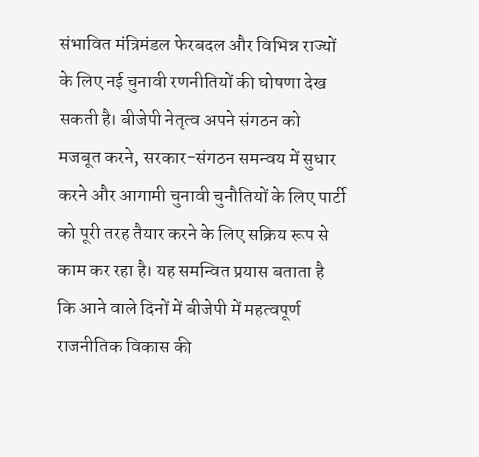संभावित मंत्रिमंडल फेरबदल और विभिन्न राज्यों के लिए नई चुनावी रणनीतियों की घोषणा देख सकती है। बीजेपी नेतृत्व अपने संगठन को मजबूत करने, सरकार-संगठन समन्वय में सुधार करने और आगामी चुनावी चुनौतियों के लिए पार्टी को पूरी तरह तैयार करने के लिए सक्रिय रूप से काम कर रहा है। यह समन्वित प्रयास बताता है कि आने वाले दिनों में बीजेपी में महत्वपूर्ण राजनीतिक विकास की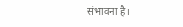संभावना है।